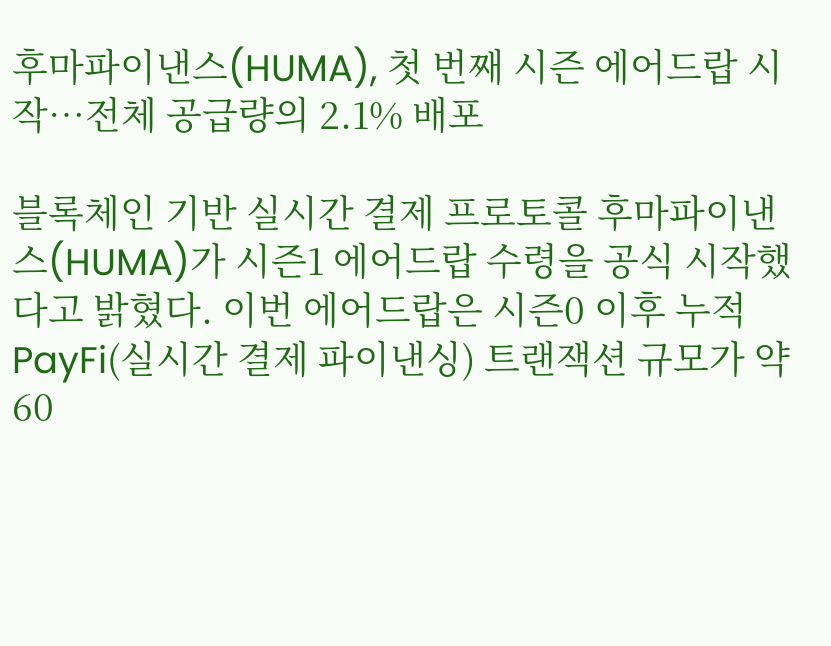후마파이낸스(HUMA), 첫 번째 시즌 에어드랍 시작…전체 공급량의 2.1% 배포

블록체인 기반 실시간 결제 프로토콜 후마파이낸스(HUMA)가 시즌1 에어드랍 수령을 공식 시작했다고 밝혔다. 이번 에어드랍은 시즌0 이후 누적 PayFi(실시간 결제 파이낸싱) 트랜잭션 규모가 약 60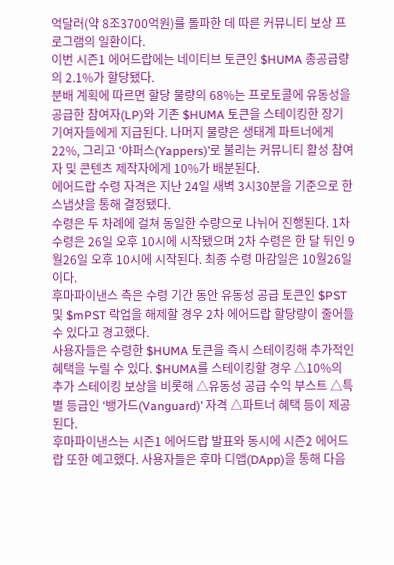억달러(약 8조3700억원)를 돌파한 데 따른 커뮤니티 보상 프로그램의 일환이다.
이번 시즌1 에어드랍에는 네이티브 토큰인 $HUMA 총공급량의 2.1%가 할당됐다.
분배 계획에 따르면 할당 물량의 68%는 프로토콜에 유동성을 공급한 참여자(LP)와 기존 $HUMA 토큰을 스테이킹한 장기 기여자들에게 지급된다. 나머지 물량은 생태계 파트너에게 22%, 그리고 ‘야퍼스(Yappers)’로 불리는 커뮤니티 활성 참여자 및 콘텐츠 제작자에게 10%가 배분된다.
에어드랍 수령 자격은 지난 24일 새벽 3시30분을 기준으로 한 스냅샷을 통해 결정됐다.
수령은 두 차례에 걸쳐 동일한 수량으로 나뉘어 진행된다. 1차 수령은 26일 오후 10시에 시작됐으며 2차 수령은 한 달 뒤인 9월26일 오후 10시에 시작된다. 최종 수령 마감일은 10월26일이다.
후마파이낸스 측은 수령 기간 동안 유동성 공급 토큰인 $PST 및 $mPST 락업을 해제할 경우 2차 에어드랍 할당량이 줄어들 수 있다고 경고했다.
사용자들은 수령한 $HUMA 토큰을 즉시 스테이킹해 추가적인 혜택을 누릴 수 있다. $HUMA를 스테이킹할 경우 △10%의 추가 스테이킹 보상을 비롯해 △유동성 공급 수익 부스트 △특별 등급인 ‘뱅가드(Vanguard)’ 자격 △파트너 혜택 등이 제공된다.
후마파이낸스는 시즌1 에어드랍 발표와 동시에 시즌2 에어드랍 또한 예고했다. 사용자들은 후마 디앱(DApp)을 통해 다음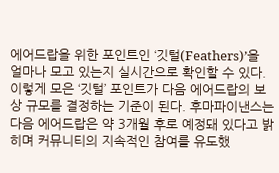에어드랍을 위한 포인트인 ‘깃털(Feathers)’을 얼마나 모고 있는지 실시간으로 확인할 수 있다.
이렇게 모은 ‘깃털’ 포인트가 다음 에어드랍의 보상 규모를 결정하는 기준이 된다. 후마파이낸스는 다음 에어드랍은 약 3개월 후로 예정돼 있다고 밝히며 커뮤니티의 지속적인 참여를 유도했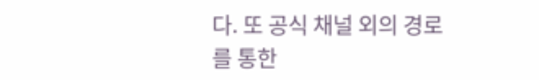다. 또 공식 채널 외의 경로를 통한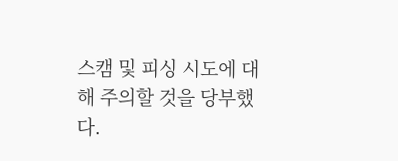스캠 및 피싱 시도에 대해 주의할 것을 당부했다.